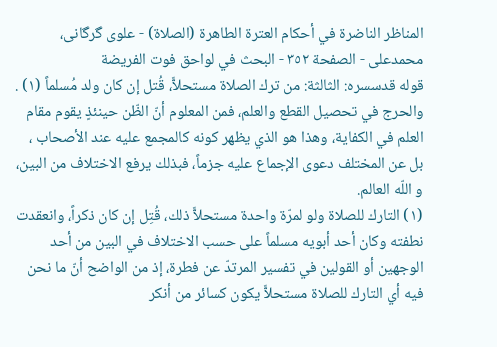المناظر الناضرة في أحکام العترة الطاهرة (الصلاة) - علوی گرگانی، محمدعلی - الصفحة ٣٥٢ - البحث في لواحق فوت الفريضة
قوله قدسسره: الثالثة: من ترك الصلاة مستحلاًّ، قُتل إن كان ولد مُسلماً (١) .
والحرج في تحصيل القطع والعلم، فمن المعلوم أنّ الظّن حينئذٍ يقوم مقام العلم في الكفاية، وهذا هو الذي يظهر كونه كالمجمع عليه عند الأصحاب ، بل عن المختلف دعوى الإجماع عليه جزماً، فبذلك يرفع الاختلاف من البين، و اللّه العالم.
(١) التارك للصلاة ولو لمرّة واحدة مستحلاًّ ذلك، قُتِل إن كان ذكراً، وانعقدت نطفته وكان أحد أبويه مسلماً على حسب الاختلاف في البين من أحد الوجهين أو القولين في تفسير المرتدّ عن فطرة، إذ من الواضح أنّ ما نحن فيه أي التارك للصلاة مستحلاًّ يكون كسائر من أنكر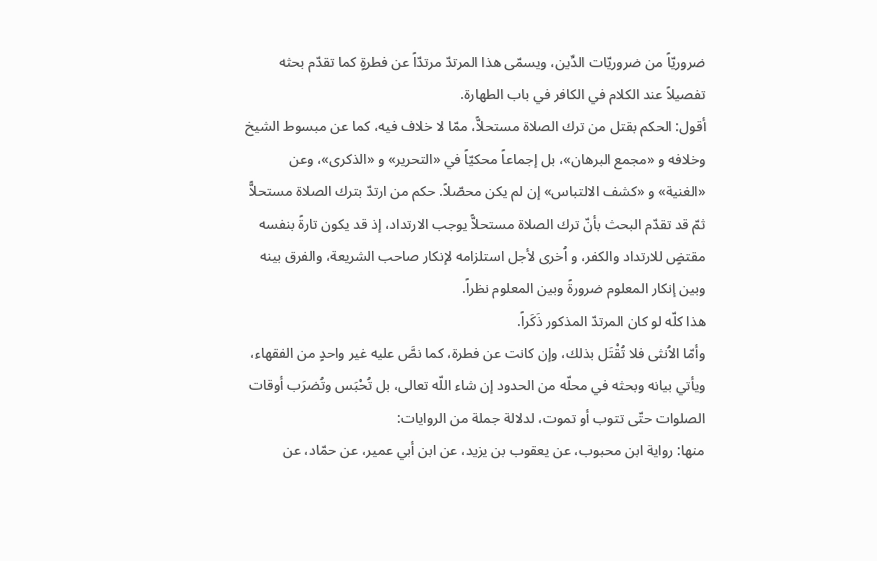ضروريّاً من ضروريّات الدِّين، ويسمّى هذا المرتدّ مرتدّاً عن فطرةٍ كما تقدّم بحثه تفصيلاً عند الكلام في الكافر في باب الطهارة.
أقول: الحكم بقتل من ترك الصلاة مستحلاًّ، ممّا لا خلاف فيه، كما عن مبسوط الشيخ وخلافه و «مجمع البرهان»، بل إجماعاً محكيّاً في «التحرير» و «الذكرى»، وعن «الغنية» و «كشف الالتباس» إن لم يكن محصّلاً. حكم من ارتدّ بترك الصلاة مستحلاًّ
ثمّ قد تقدّم البحث بأنّ ترك الصلاة مستحلاًّ يوجب الارتداد، إذ قد يكون تارةً بنفسه مقتضٍ للارتداد والكفر، و اُخرى لأجل استلزامه لإنكار صاحب الشريعة، والفرق بينه وبين إنكار المعلوم ضرورةً وبين المعلوم نظراً.
هذا كلّه لو كان المرتدّ المذكور ذَكَراً.
وأمّا الاُنثى فلا تُقْتَل بذلك، وإن كانت عن فطرة، كما نصَّ عليه غير واحدٍ من الفقهاء، ويأتي بيانه وبحثه في محلّه من الحدود إن شاء اللّه تعالى، بل تُحْبَس وتُضرَب أوقات الصلوات حتّى تتوب أو تموت، لدلالة جملة من الروايات:
منها: رواية ابن محبوب، عن يعقوب بن يزيد، عن ابن أبي عمير، عن حمّاد، عن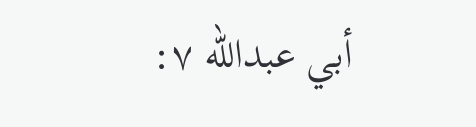أبي عبداللّه ٧: